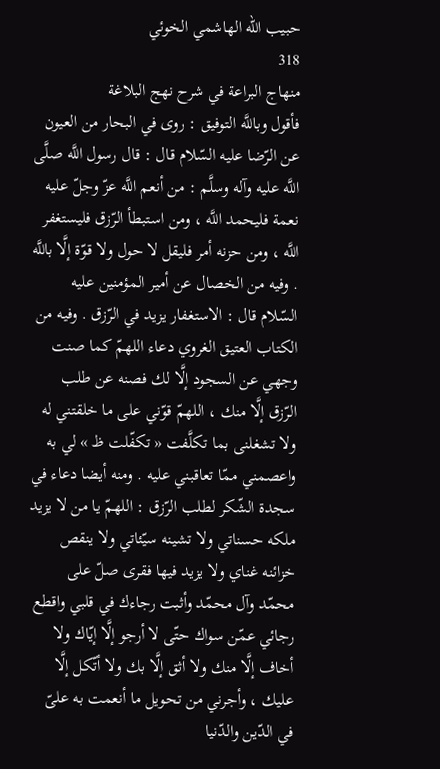حبيب الله الهاشمي الخوئي
318
منهاج البراعة في شرح نهج البلاغة
فأقول وباللَّه التوفيق : روى في البحار من العيون عن الرّضا عليه السّلام قال : قال رسول اللَّه صلَّى اللَّه عليه وآله وسلَّم : من أنعم اللَّه عزّ وجلّ عليه نعمة فليحمد اللَّه ، ومن استبطأ الرّزق فليستغفر اللَّه ، ومن حزنه أمر فليقل لا حول ولا قوّة إلَّا باللَّه . وفيه من الخصال عن أمير المؤمنين عليه السّلام قال : الاستغفار يزيد في الرّزق . وفيه من الكتاب العتيق الغروي دعاء اللهمّ كما صنت وجهي عن السجود إلَّا لك فصنه عن طلب الرّزق إلَّا منك ، اللهمّ قوّني على ما خلقتني له ولا تشغلنى بما تكلَّفت « تكفّلت ظ » لي به واعصمني ممّا تعاقبني عليه . ومنه أيضا دعاء في سجدة الشّكر لطلب الرّزق : اللهمّ يا من لا يزيد ملكه حسناتي ولا تشينه سيّئاتي ولا ينقص خزائنه غناي ولا يزيد فيها فقرى صلّ على محمّد وآل محمّد وأثبت رجاءك في قلبي واقطع رجائي عمّن سواك حتّى لا أرجو إلَّا إيّاك ولا أخاف إلَّا منك ولا أثق إلَّا بك ولا أتّكل إلَّا عليك ، وأجرني من تحويل ما أنعمت به علىّ في الدّين والدّنيا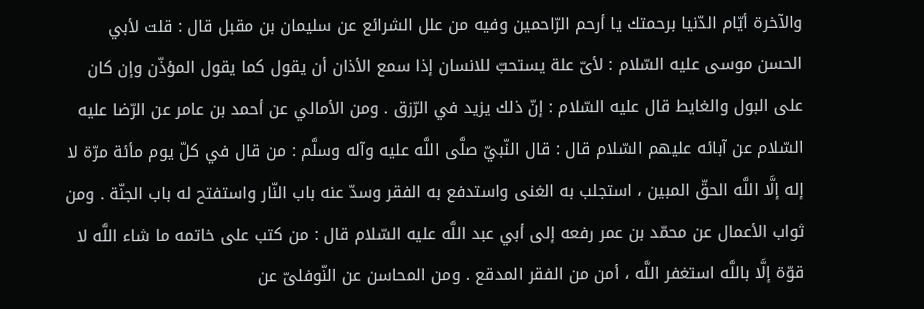والآخرة أيّام الدّنيا برحمتك يا أرحم الرّاحمين وفيه من علل الشرائع عن سليمان بن مقبل قال : قلت لأبي الحسن موسى عليه السّلام : لأىّ علة يستحبّ للانسان إذا سمع الأذان أن يقول كما يقول المؤذّن وإن كان على البول والغايط قال عليه السّلام : إنّ ذلك يزيد في الرّزق . ومن الأمالي عن أحمد بن عامر عن الرّضا عليه السّلام عن آبائه عليهم السّلام قال : قال النّبيّ صلَّى اللَّه عليه وآله وسلَّم : من قال في كلّ يوم مأئة مرّة لا إله إلَّا اللَّه الحقّ المبين ، استجلب به الغنى واستدفع به الفقر وسدّ عنه باب النّار واستفتح له باب الجنّة . ومن ثواب الأعمال عن محمّد بن عمر رفعه إلى أبي عبد اللَّه عليه السّلام قال : من كتب على خاتمه ما شاء اللَّه لا قوّة إلَّا باللَّه استغفر اللَّه ، أمن من الفقر المدقع . ومن المحاسن عن النّوفلىّ عن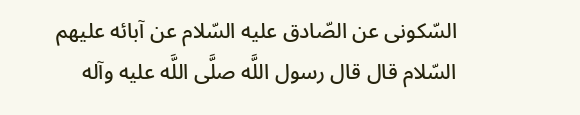السّكونى عن الصّادق عليه السّلام عن آبائه عليهم السّلام قال قال رسول اللَّه صلَّى اللَّه عليه وآله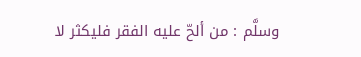وسلَّم : من ألحّ عليه الفقر فليكثر لا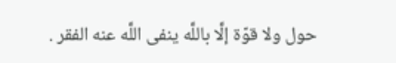حول ولا قوّة إلَّا باللَّه ينفى اللَّه عنه الفقر .